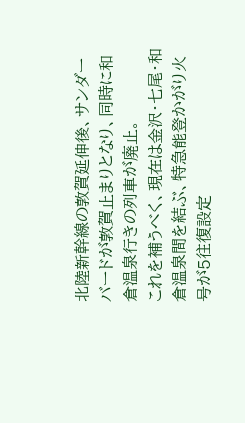北陸新幹線の敦賀延伸後、サンダーバードが敦賀止まりとなり、同時に和倉温泉行きの列車が廃止。
これを補うべく、現在は金沢・七尾・和倉温泉間を結ぶ、特急能登かがり火号が5往復設定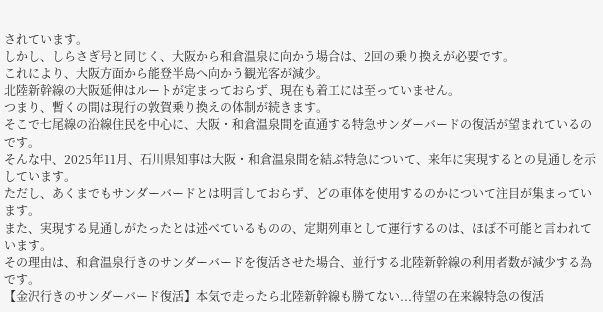されています。
しかし、しらさぎ号と同じく、大阪から和倉温泉に向かう場合は、2回の乗り換えが必要です。
これにより、大阪方面から能登半島へ向かう観光客が減少。
北陸新幹線の大阪延伸はルートが定まっておらず、現在も着工には至っていません。
つまり、暫くの間は現行の敦賀乗り換えの体制が続きます。
そこで七尾線の沿線住民を中心に、大阪・和倉温泉間を直通する特急サンダーバードの復活が望まれているのです。
そんな中、2025年11月、石川県知事は大阪・和倉温泉間を結ぶ特急について、来年に実現するとの見通しを示しています。
ただし、あくまでもサンダーバードとは明言しておらず、どの車体を使用するのかについて注目が集まっています。
また、実現する見通しがたったとは述べているものの、定期列車として運行するのは、ほぼ不可能と言われています。
その理由は、和倉温泉行きのサンダーバードを復活させた場合、並行する北陸新幹線の利用者数が減少する為です。
【金沢行きのサンダーバード復活】本気で走ったら北陸新幹線も勝てない...待望の在来線特急の復活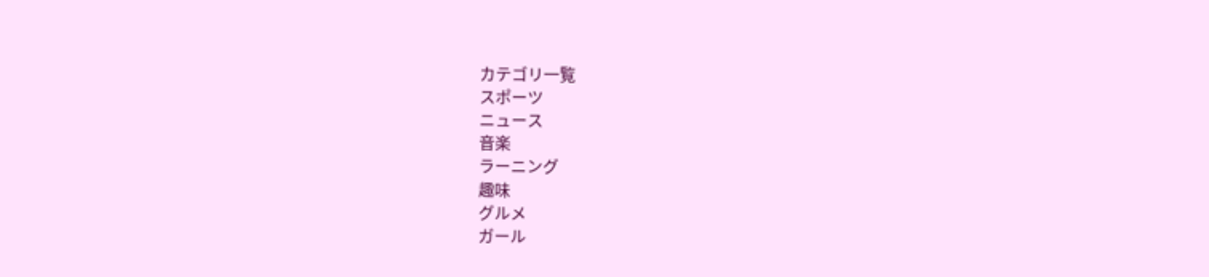カテゴリ一覧
スポーツ
ニュース
音楽
ラーニング
趣味
グルメ
ガール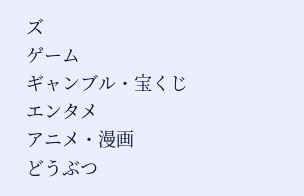ズ
ゲーム
ギャンブル・宝くじ
エンタメ
アニメ・漫画
どうぶつ